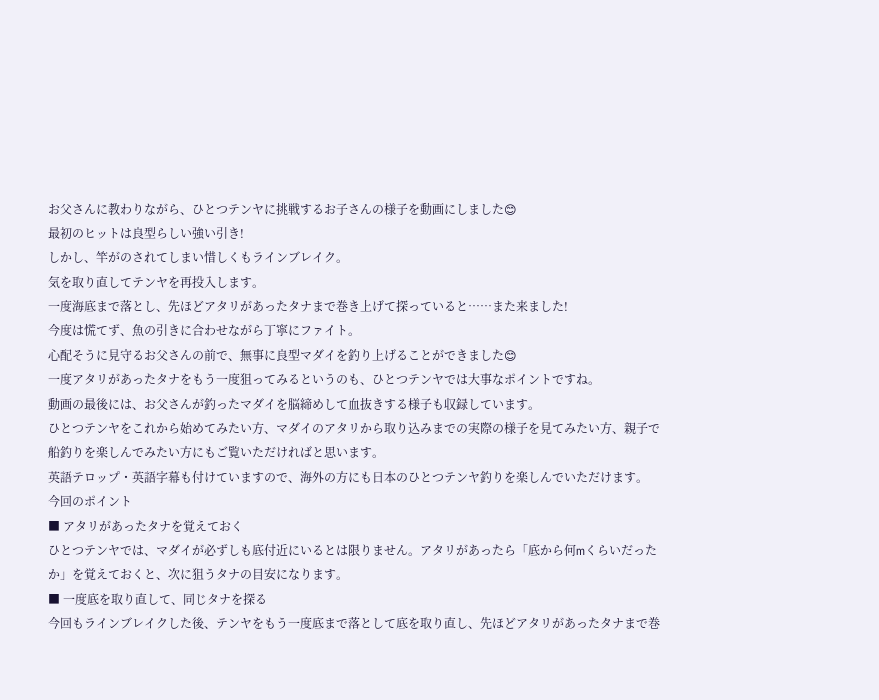お父さんに教わりながら、ひとつテンヤに挑戦するお子さんの様子を動画にしました😊
最初のヒットは良型らしい強い引き!
しかし、竿がのされてしまい惜しくもラインブレイク。
気を取り直してテンヤを再投入します。
一度海底まで落とし、先ほどアタリがあったタナまで巻き上げて探っていると……また来ました!
今度は慌てず、魚の引きに合わせながら丁寧にファイト。
心配そうに見守るお父さんの前で、無事に良型マダイを釣り上げることができました😊
一度アタリがあったタナをもう一度狙ってみるというのも、ひとつテンヤでは大事なポイントですね。
動画の最後には、お父さんが釣ったマダイを脳締めして血抜きする様子も収録しています。
ひとつテンヤをこれから始めてみたい方、マダイのアタリから取り込みまでの実際の様子を見てみたい方、親子で船釣りを楽しんでみたい方にもご覧いただければと思います。
英語テロップ・英語字幕も付けていますので、海外の方にも日本のひとつテンヤ釣りを楽しんでいただけます。
今回のポイント
■ アタリがあったタナを覚えておく
ひとつテンヤでは、マダイが必ずしも底付近にいるとは限りません。アタリがあったら「底から何mくらいだったか」を覚えておくと、次に狙うタナの目安になります。
■ 一度底を取り直して、同じタナを探る
今回もラインブレイクした後、テンヤをもう一度底まで落として底を取り直し、先ほどアタリがあったタナまで巻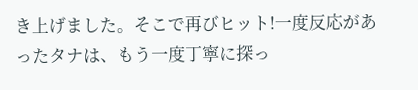き上げました。そこで再びヒット!一度反応があったタナは、もう一度丁寧に探っ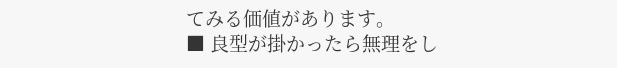てみる価値があります。
■ 良型が掛かったら無理をし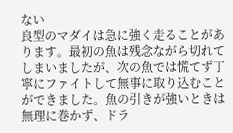ない
良型のマダイは急に強く走ることがあります。最初の魚は残念ながら切れてしまいましたが、次の魚では慌てず丁寧にファイトして無事に取り込むことができました。魚の引きが強いときは無理に巻かず、ドラ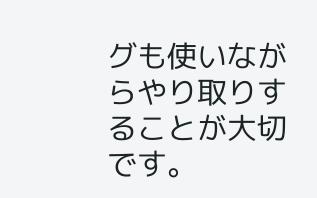グも使いながらやり取りすることが大切です。